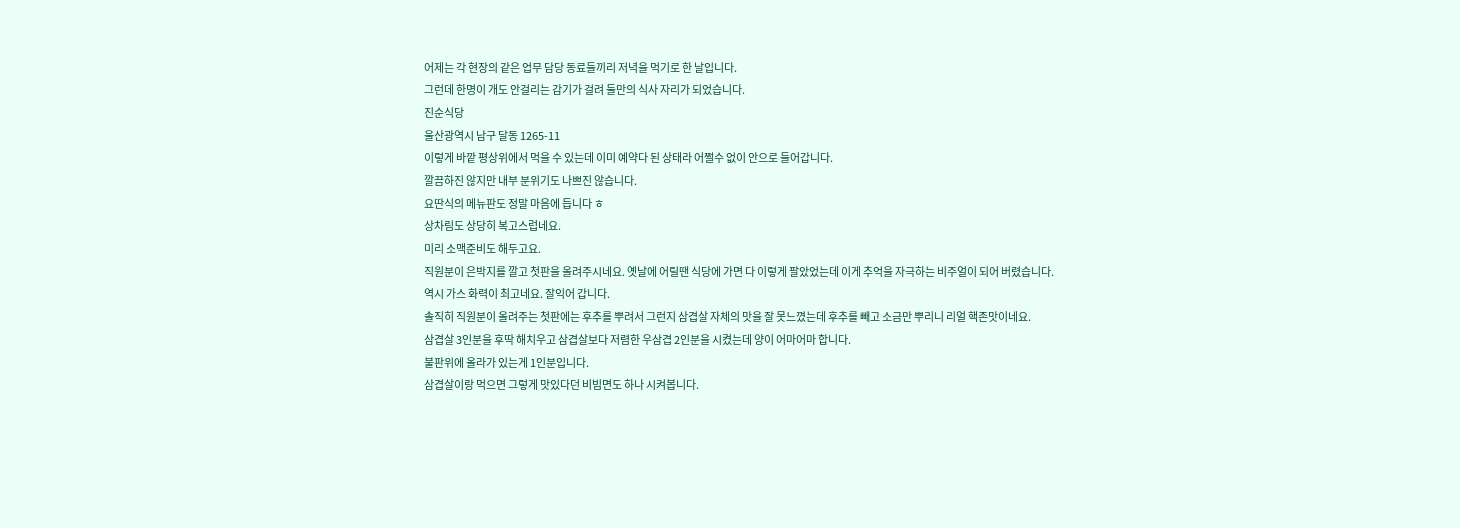어제는 각 현장의 같은 업무 담당 동료들끼리 저녁을 먹기로 한 날입니다.
그런데 한명이 개도 안걸리는 감기가 걸려 둘만의 식사 자리가 되었습니다.
진순식당
울산광역시 남구 달동 1265-11
이렇게 바깥 평상위에서 먹을 수 있는데 이미 예약다 된 상태라 어쩔수 없이 안으로 들어갑니다.
깔끔하진 않지만 내부 분위기도 나쁘진 않습니다.
요딴식의 메뉴판도 정말 마음에 듭니다 ㅎ
상차림도 상당히 복고스럽네요.
미리 소맥준비도 해두고요.
직원분이 은박지를 깔고 첫판을 올려주시네요. 옛날에 어릴땐 식당에 가면 다 이렇게 팔았었는데 이게 추억을 자극하는 비주얼이 되어 버렸습니다.
역시 가스 화력이 최고네요. 잘익어 갑니다.
솔직히 직원분이 올려주는 첫판에는 후추를 뿌려서 그런지 삼겹살 자체의 맛을 잘 못느꼈는데 후추를 빼고 소금만 뿌리니 리얼 핵존맛이네요.
삼겹살 3인분을 후딱 해치우고 삼겹살보다 저렴한 우삼겹 2인분을 시켰는데 양이 어마어마 합니다.
불판위에 올라가 있는게 1인분입니다.
삼겹살이랑 먹으면 그렇게 맛있다던 비빔면도 하나 시켜봅니다.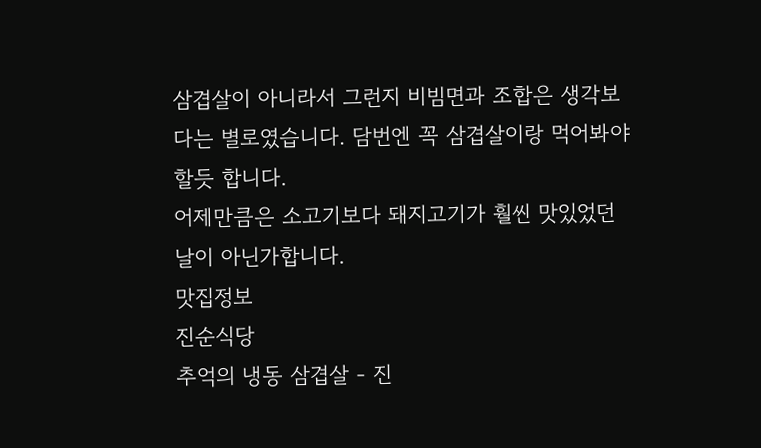삼겹살이 아니라서 그런지 비빔면과 조합은 생각보다는 별로였습니다. 담번엔 꼭 삼겹살이랑 먹어봐야 할듯 합니다.
어제만큼은 소고기보다 돼지고기가 훨씬 맛있었던 날이 아닌가합니다.
맛집정보
진순식당
추억의 냉동 삼겹살 - 진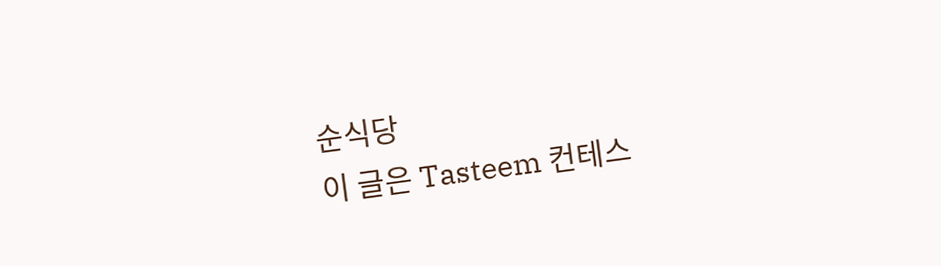순식당
이 글은 Tasteem 컨테스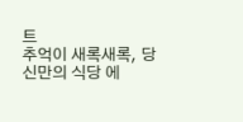트
추억이 새록새록, 당신만의 식당 에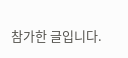참가한 글입니다.